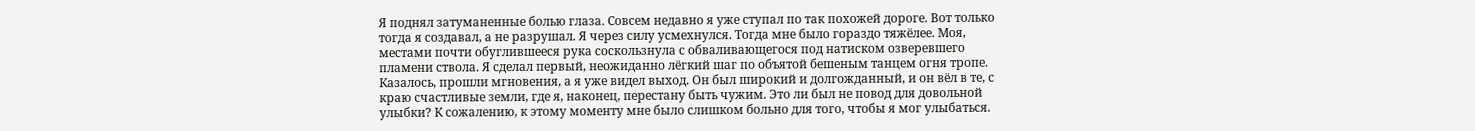Я поднял затуманенные болью глаза. Совсем недавно я уже ступал по так похожей дороге. Вот только тогда я создавал, а не разрушал. Я через силу усмехнулся. Тогда мне было гораздо тяжёлее. Моя, местами почти обуглившееся рука соскользнула с обваливающегося под натиском озверевшего пламени ствола. Я сделал первый, неожиданно лёгкий шаг по объятой бешеным танцем огня тропе. Казалось, прошли мгновения, а я уже видел выход. Он был широкий и долгожданный, и он вёл в те, с краю счастливые земли, где я, наконец, перестану быть чужим. Это ли был не повод для довольной улыбки? К сожалению, к этому моменту мне было слишком больно для того, чтобы я мог улыбаться.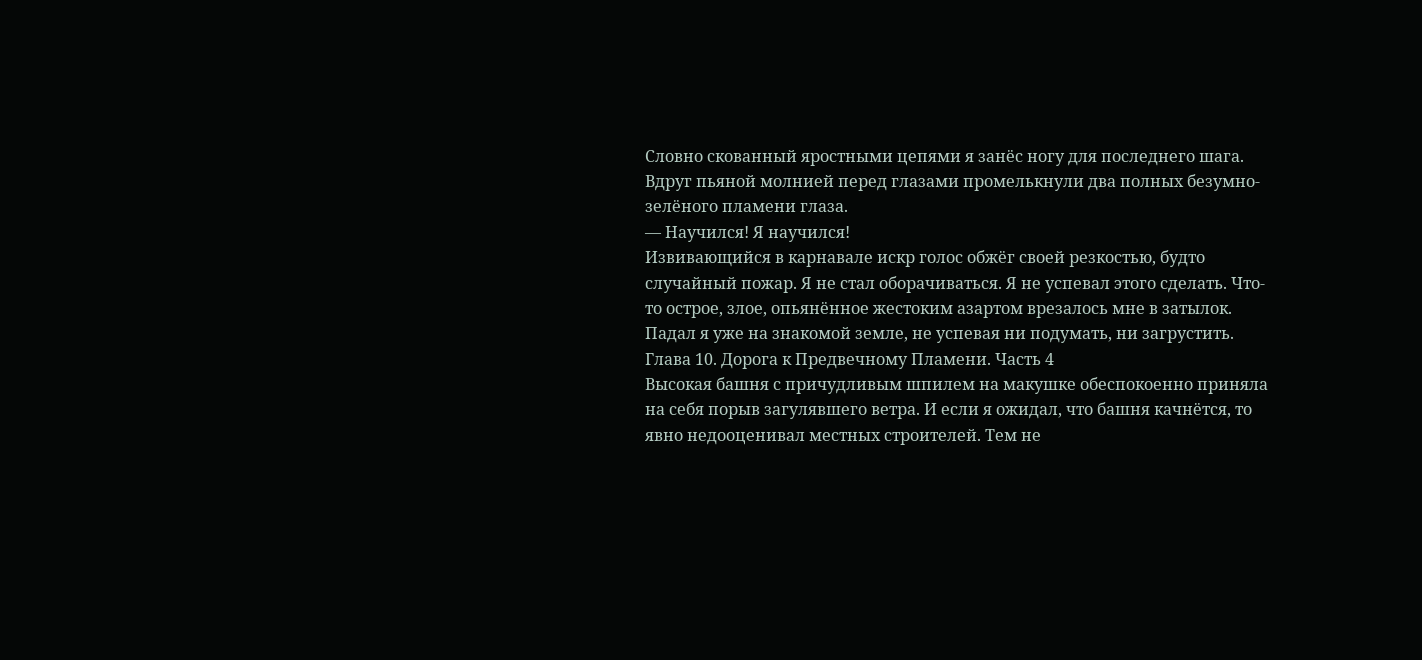Словно скованный яростными цепями я занёс ногу для последнего шага.
Вдруг пьяной молнией перед глазами промелькнули два полных безумно-зелёного пламени глаза.
— Научился! Я научился!
Извивающийся в карнавале искр голос обжёг своей резкостью, будто случайный пожар. Я не стал оборачиваться. Я не успевал этого сделать. Что-то острое, злое, опьянённое жестоким азартом врезалось мне в затылок. Падал я уже на знакомой земле, не успевая ни подумать, ни загрустить.
Глава 10. Дорога к Предвечному Пламени. Часть 4
Высокая башня с причудливым шпилем на макушке обеспокоенно приняла на себя порыв загулявшего ветра. И если я ожидал, что башня качнётся, то явно недооценивал местных строителей. Тем не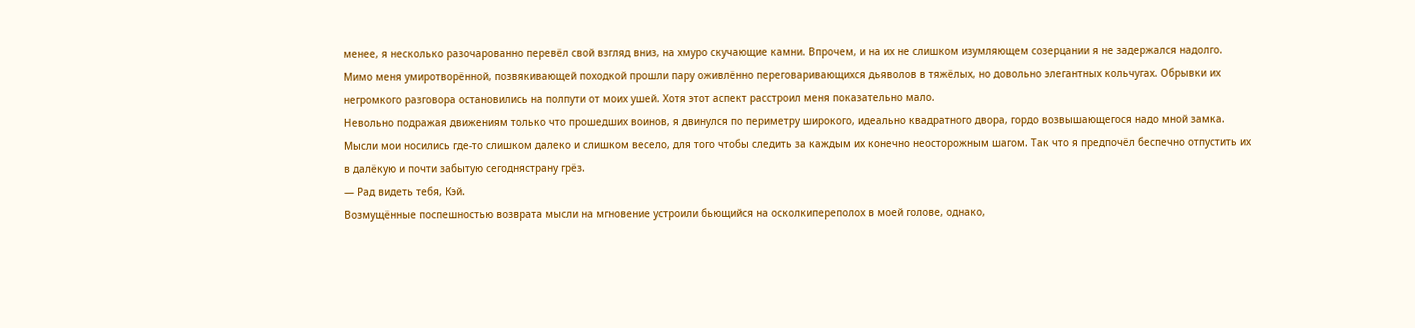менее, я несколько разочарованно перевёл свой взгляд вниз, на хмуро скучающие камни. Впрочем, и на их не слишком изумляющем созерцании я не задержался надолго.
Мимо меня умиротворённой, позвякивающей походкой прошли пару оживлённо переговаривающихся дьяволов в тяжёлых, но довольно элегантных кольчугах. Обрывки их негромкого разговора остановились на полпути от моих ушей. Хотя этот аспект расстроил меня показательно мало.
Невольно подражая движениям только что прошедших воинов, я двинулся по периметру широкого, идеально квадратного двора, гордо возвышающегося надо мной замка. Мысли мои носились где-то слишком далеко и слишком весело, для того чтобы следить за каждым их конечно неосторожным шагом. Так что я предпочёл беспечно отпустить их в далёкую и почти забытую сегоднястрану грёз.
— Рад видеть тебя, Кэй.
Возмущённые поспешностью возврата мысли на мгновение устроили бьющийся на осколкипереполох в моей голове, однако,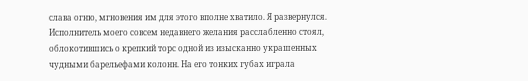слава огню, мгновения им для этого вполне хватило. Я развернулся.
Исполнитель моего совсем недавнего желания расслабленно стоял, облокотившись о крепкий торс одной из изысканно украшенных чудными барельефами колонн. На его тонких губах играла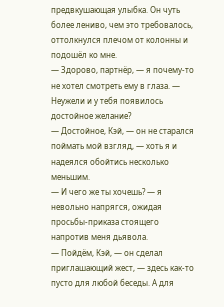предвкушающая улыбка. Он чуть более лениво, чем это требовалось, оттолкнулся плечом от колонны и подошёл ко мне.
— Здорово, партнёр, — я почему-то не хотел смотреть ему в глаза. — Неужели и у тебя появилось достойное желание?
— Достойное, Кэй, — он не старался поймать мой взгляд, — хоть я и надеялся обойтись несколько меньшим.
— И чего же ты хочешь? — я невольно напрягся, ожидая просьбы-приказа стоящего напротив меня дьявола.
— Пойдём, Кэй, — он сделал приглашающий жест, — здесь как-то пусто для любой беседы. А для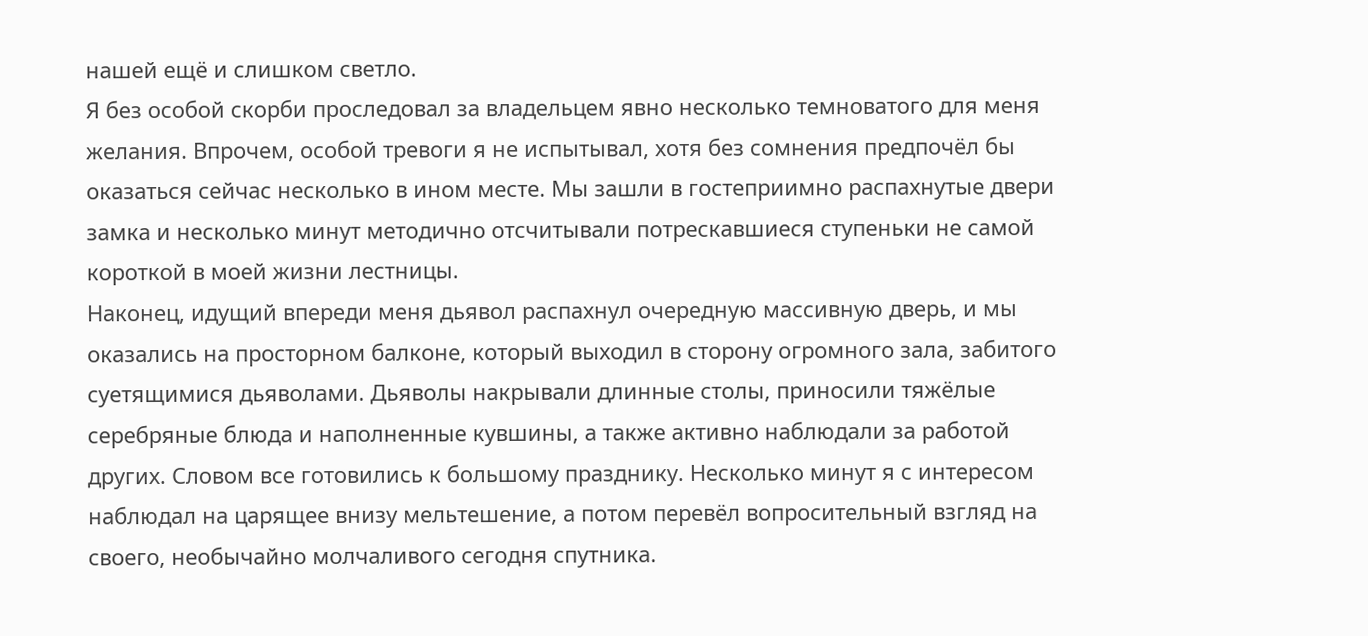нашей ещё и слишком светло.
Я без особой скорби проследовал за владельцем явно несколько темноватого для меня желания. Впрочем, особой тревоги я не испытывал, хотя без сомнения предпочёл бы оказаться сейчас несколько в ином месте. Мы зашли в гостеприимно распахнутые двери замка и несколько минут методично отсчитывали потрескавшиеся ступеньки не самой короткой в моей жизни лестницы.
Наконец, идущий впереди меня дьявол распахнул очередную массивную дверь, и мы оказались на просторном балконе, который выходил в сторону огромного зала, забитого суетящимися дьяволами. Дьяволы накрывали длинные столы, приносили тяжёлые серебряные блюда и наполненные кувшины, а также активно наблюдали за работой других. Словом все готовились к большому празднику. Несколько минут я с интересом наблюдал на царящее внизу мельтешение, а потом перевёл вопросительный взгляд на своего, необычайно молчаливого сегодня спутника.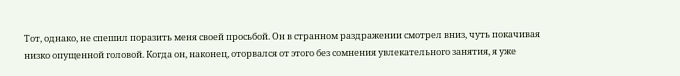Тот, однако, не спешил поразить меня своей просьбой. Он в странном раздражении смотрел вниз, чуть покачивая низко опущенной головой. Когда он, наконец, оторвался от этого без сомнения увлекательного занятия, я уже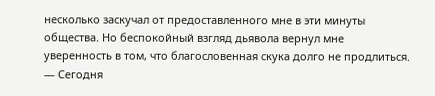несколько заскучал от предоставленного мне в эти минуты общества. Но беспокойный взгляд дьявола вернул мне уверенность в том, что благословенная скука долго не продлиться.
— Сегодня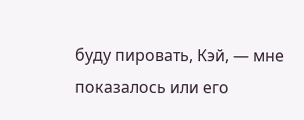буду пировать, Кэй, — мне показалось или его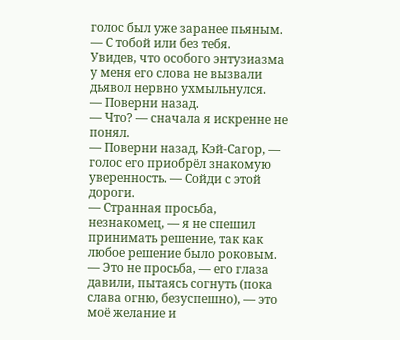голос был уже заранее пьяным. — С тобой или без тебя.
Увидев, что особого энтузиазма у меня его слова не вызвали дьявол нервно ухмыльнулся.
— Поверни назад.
— Что? — сначала я искренне не понял.
— Поверни назад, Кэй-Сагор, — голос его приобрёл знакомую уверенность. — Сойди с этой дороги.
— Странная просьба, незнакомец, — я не спешил принимать решение, так как любое решение было роковым.
— Это не просьба, — его глаза давили, пытаясь согнуть (пока слава огню, безуспешно), — это моё желание и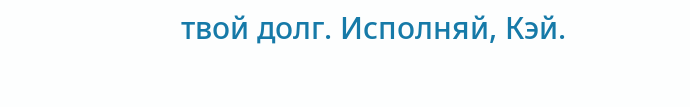твой долг. Исполняй, Кэй.